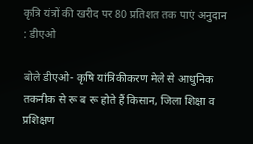कृत्रि यंत्रों की खरीद पर 80 प्रतिशत तक पाएं अनुदान : डीएओ

बोले डीएओ- कृषि यांत्रिकीकरण मेले से आधुनिक तकनीक से रू ब रू होते हैं किसान, जिला शिक्षा व प्रशिक्षण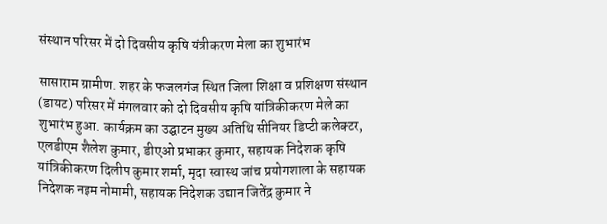संस्थान परिसर में दो दिवसीय कृषि यंत्रीकरण मेला का शुभारंभ

सासाराम ग्रामीण. शहर के फजलगंज स्थित जिला शिक्षा व प्रशिक्षण संस्थान (डायट) परिसर में मंगलवार को दो दिवसीय कृषि यांत्रिकीकरण मेले का शुभारंभ हुआ. कार्यक्रम का उद्घाटन मुख्य अतिथि सीनियर डिप्टी कलेक्टर, एलडीएम शैलेश कुमार, डीएओ प्रभाकर कुमार, सहायक निदेशक कृषि यांत्रिकीकरण दिलीप कुमार शर्मा, मृदा स्वास्थ जांच प्रयोगशाला के सहायक निदेशक नइम नोमामी, सहायक निदेशक उद्यान जितेंद्र कुमार ने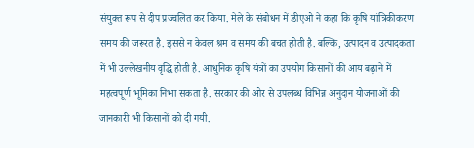संयुक्त रूप से दीप प्रज्वलित कर किया. मेले के संबोधन में डीएओ ने कहा कि कृषि यांत्रिकीकरण समय की जरूरत है. इससे न केवल श्रम व समय की बचत होती है. बल्कि, उत्पादन व उत्पादकता में भी उल्लेखनीय वृद्धि होती है. आधुनिक कृषि यंत्रों का उपयोग किसानों की आय बढ़ाने में महत्वपूर्ण भूमिका निभा सकता है. सरकार की ओर से उपलब्ध विभिन्न अनुदान योजनाओं की जानकारी भी किसानों को दी गयी.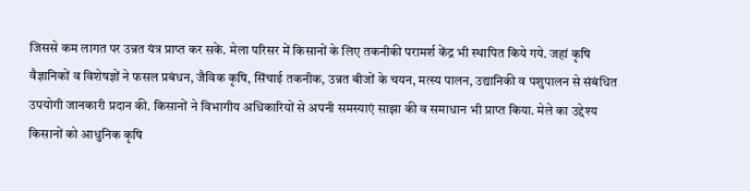जिससे कम लागत पर उन्नत यंत्र प्राप्त कर सकें. मेला परिसर में किसानों के लिए तकनीकी परामर्श केंद्र भी स्थापित किये गये. जहां कृषि वैज्ञानिकों व विशेषज्ञों ने फसल प्रबंधन, जैविक कृषि, सिंचाई तकनीक, उन्नत बीजों के चयन, मत्स्य पालन, उद्यानिकी व पशुपालन से संबंधित उपयोगी जानकारी प्रदान की. किसानों ने विभागीय अधिकारियों से अपनी समस्याएं साझा की व समाधान भी प्राप्त किया. मेले का उद्देश्य किसानों को आधुनिक कृषि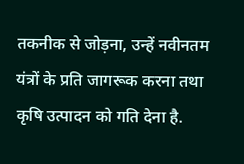तकनीक से जोड़ना, उन्हें नवीनतम यंत्रों के प्रति जागरूक करना तथा कृषि उत्पादन को गति देना है.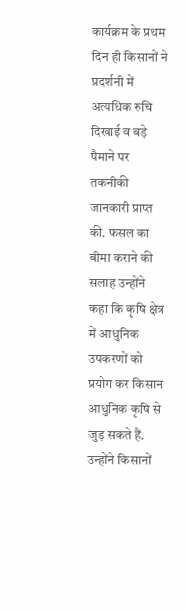कार्यक्रम के प्रथम दिन ही किसानों ने प्रदर्शनी में अत्यधिक रुचि दिखाई व बड़े पैमाने पर तकनीकी जानकारी प्राप्त की. फसल का बीमा कराने की सलाह उन्होंने कहा कि कृषि क्षेत्र में आधुनिक उपकरणों को प्रयोग कर किसान आधुनिक कृषि से जुड़ सकते हैं. उन्होंने किसानों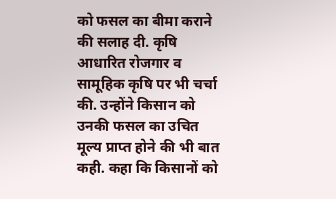को फसल का बीमा कराने की सलाह दी. कृषि आधारित रोजगार व सामूहिक कृषि पर भी चर्चा की. उन्होंने किसान को उनकी फसल का उचित मूल्य प्राप्त होने की भी बात कही. कहा कि किसानों को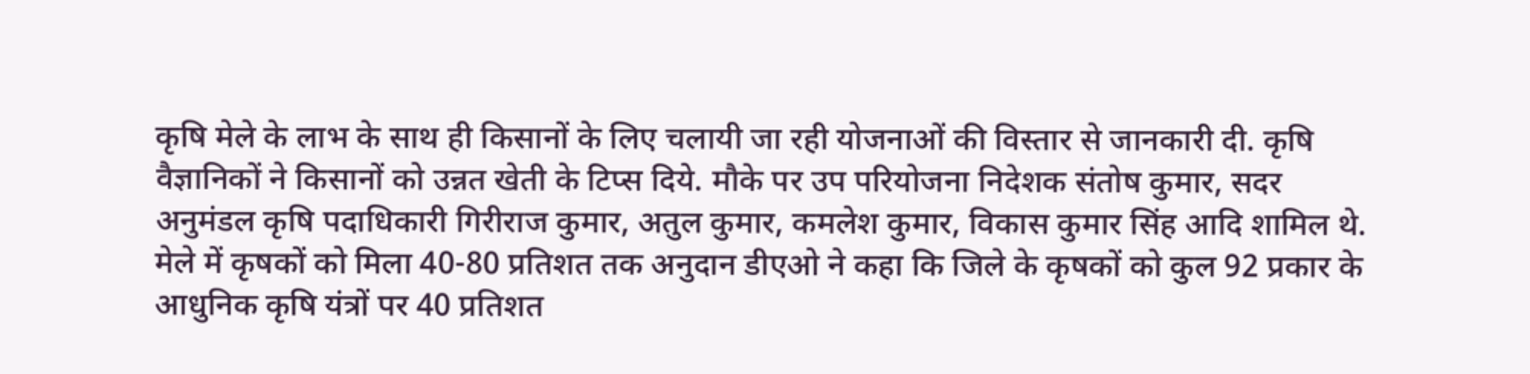कृषि मेले के लाभ के साथ ही किसानों के लिए चलायी जा रही योजनाओं की विस्तार से जानकारी दी. कृषि वैज्ञानिकों ने किसानों को उन्नत खेती के टिप्स दिये. मौके पर उप परियोजना निदेशक संतोष कुमार, सदर अनुमंडल कृषि पदाधिकारी गिरीराज कुमार, अतुल कुमार, कमलेश कुमार, विकास कुमार सिंह आदि शामिल थे. मेले में कृषकों को मिला 40-80 प्रतिशत तक अनुदान डीएओ ने कहा कि जिले के कृषकों को कुल 92 प्रकार के आधुनिक कृषि यंत्रों पर 40 प्रतिशत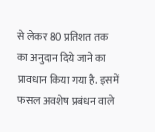से लेकर 80 प्रतिशत तक का अनुदान दिये जाने का प्रावधान किया गया है. इसमें फसल अवशेष प्रबंधन वाले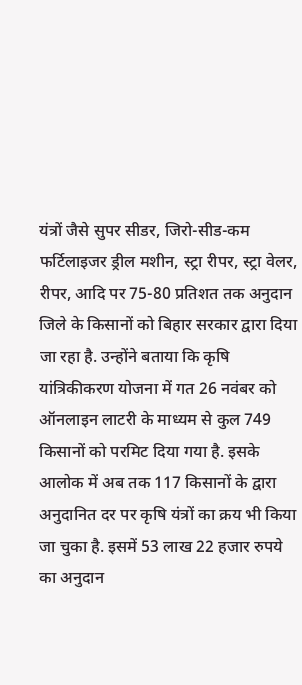यंत्रों जैसे सुपर सीडर, जिरो-सीड-कम फर्टिलाइजर ड्रील मशीन, स्ट्रा रीपर, स्ट्रा वेलर, रीपर, आदि पर 75-80 प्रतिशत तक अनुदान जिले के किसानों को बिहार सरकार द्वारा दिया जा रहा है. उन्होंने बताया कि कृषि यांत्रिकीकरण योजना में गत 26 नवंबर को ऑनलाइन लाटरी के माध्यम से कुल 749 किसानों को परमिट दिया गया है. इसके आलोक में अब तक 117 किसानों के द्वारा अनुदानित दर पर कृषि यंत्रों का क्रय भी किया जा चुका है. इसमें 53 लाख 22 हजार रुपये का अनुदान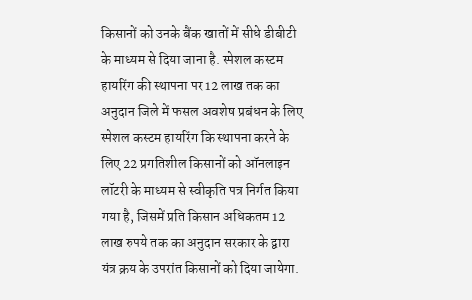किसानों को उनके बैंक खातों में सीधे डीबीटी के माध्यम से दिया जाना है. स्पेशल कस्टम हायरिंग की स्थापना पर 12 लाख तक का अनुदान जिले में फसल अवशेष प्रबंधन के लिए स्पेशल कस्टम हायरिंग कि स्थापना करने के लिए 22 प्रगतिशील किसानों को ऑनलाइन लॉटरी के माध्यम से स्वीकृति पत्र निर्गत किया गया है, जिसमें प्रति किसान अधिकतम 12 लाख रुपये तक का अनुदान सरकार के द्वारा यंत्र क्रय के उपरांत किसानों को दिया जायेगा.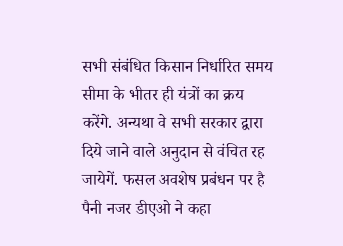सभी संबंधित किसान निर्धारित समय सीमा के भीतर ही यंत्रों का क्रय करेंगे. अन्यथा वे सभी सरकार द्वारा दिये जाने वाले अनुदान से वंचित रह जायेगें. फसल अवशेष प्रबंधन पर है पैनी नजर डीएओ ने कहा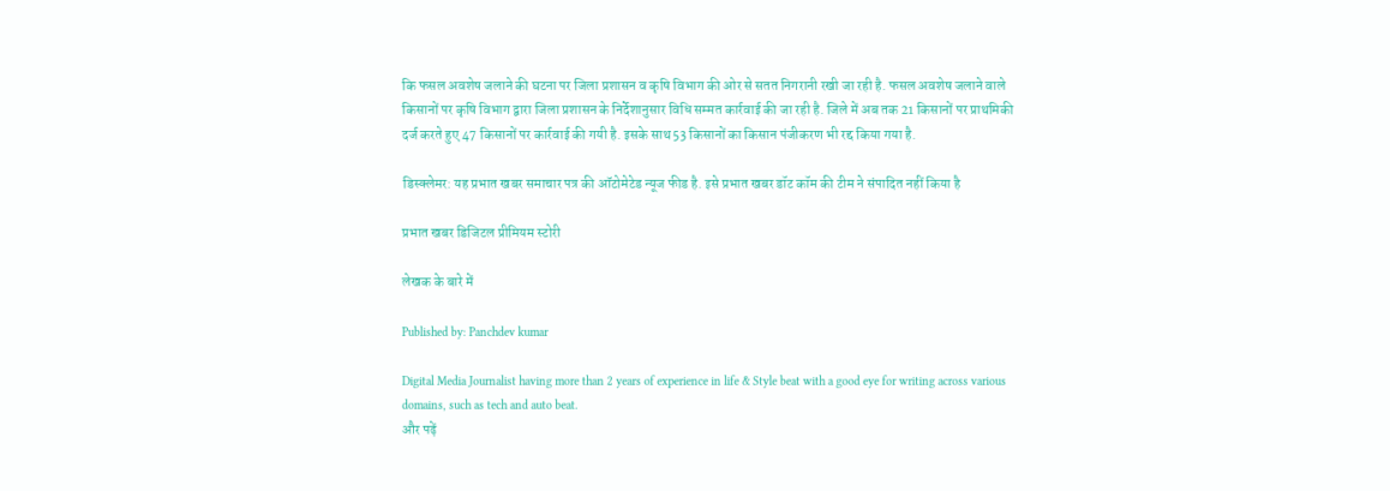कि फसल अवशेष जलाने की घटना पर जिला प्रशासन व कृषि विभाग की ओर से सतत निगरानी रखी जा रही है. फसल अवशेष जलाने वाले किसानों पर कृषि विभाग द्वारा जिला प्रशासन के निर्देशानुसार विधि सम्मत कार्रवाई की जा रही है. जिले में अब तक 21 किसानों पर प्राथमिकी दर्ज करते हुए 47 किसानों पर कार्रवाई की गयी है. इसके साथ 53 किसानों का किसान पंजीकरण भी रद्द किया गया है.

डिस्क्लेमर: यह प्रभात खबर समाचार पत्र की ऑटोमेटेड न्यूज फीड है. इसे प्रभात खबर डॉट कॉम की टीम ने संपादित नहीं किया है

प्रभात खबर डिजिटल प्रीमियम स्टोरी

लेखक के बारे में

Published by: Panchdev kumar

Digital Media Journalist having more than 2 years of experience in life & Style beat with a good eye for writing across various domains, such as tech and auto beat.
और पढ़ें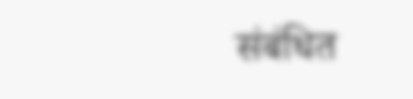संबंधित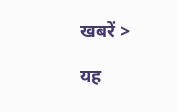खबरें >

यह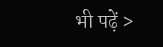भी पढ़ें >